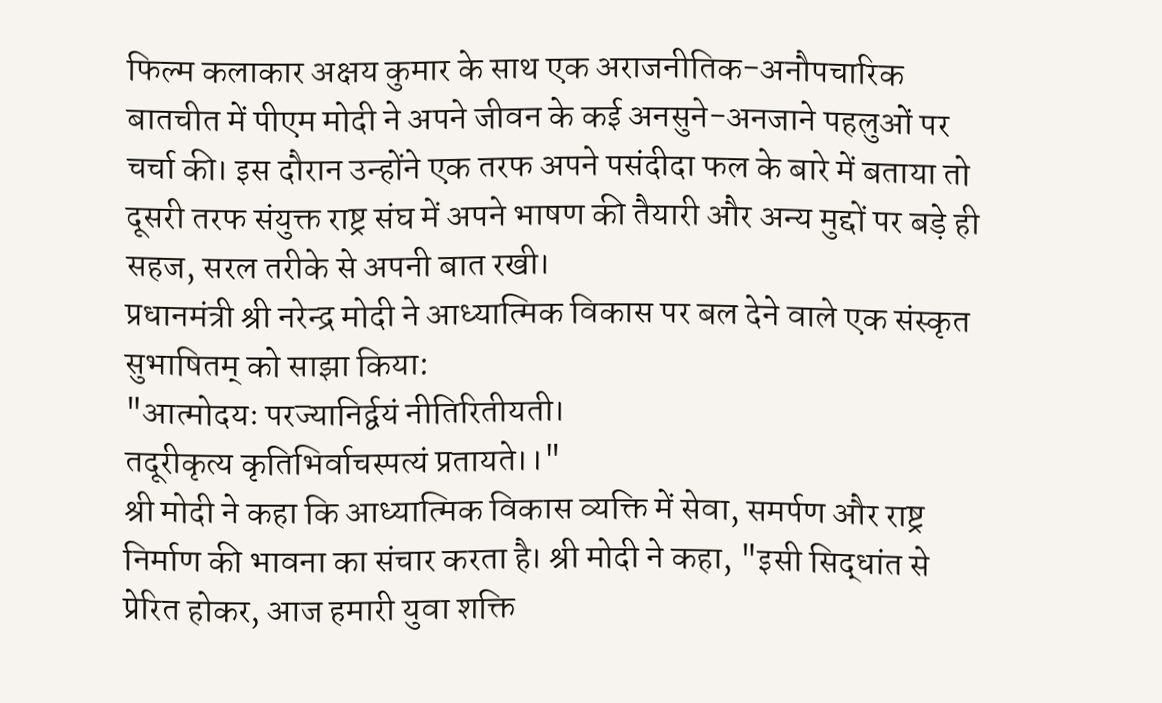फिल्म कलाकार अक्षय कुमार के साथ एक अराजनीतिक-अनौपचारिक बातचीत में पीएम मोदी ने अपने जीवन के कई अनसुने-अनजाने पहलुओं पर चर्चा की। इस दौरान उन्होंने एक तरफ अपने पसंदीदा फल के बारे में बताया तो दूसरी तरफ संयुक्त राष्ट्र संघ में अपने भाषण की तैयारी और अन्य मुद्दों पर बड़े ही सहज, सरल तरीके से अपनी बात रखी।
प्रधानमंत्री श्री नरेन्द्र मोदी ने आध्यात्मिक विकास पर बल देने वाले एक संस्कृत सुभाषितम् को साझा किया:
"आत्मोदयः परज्यानिर्द्वयं नीतिरितीयती।
तदूरीकृत्य कृतिभिर्वाचस्पत्यं प्रतायते।।"
श्री मोदी ने कहा कि आध्यात्मिक विकास व्यक्ति में सेवा, समर्पण और राष्ट्र निर्माण की भावना का संचार करता है। श्री मोदी ने कहा, "इसी सिद्धांत से प्रेरित होकर, आज हमारी युवा शक्ति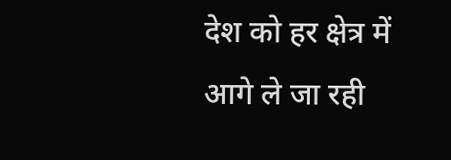देश को हर क्षेत्र में आगे ले जा रही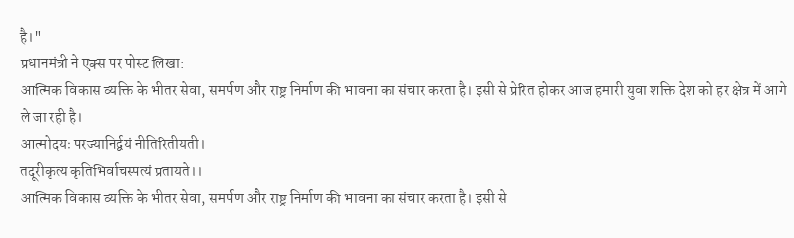है।"
प्रधानमंत्री ने एक्स पर पोस्ट लिखा:
आत्मिक विकास व्यक्ति के भीतर सेवा, समर्पण और राष्ट्र निर्माण की भावना का संचार करता है। इसी से प्रेरित होकर आज हमारी युवा शक्ति देश को हर क्षेत्र में आगे ले जा रही है।
आत्मोदयः परज्यानिर्द्वयं नीतिरितीयती।
तदूरीकृत्य कृतिभिर्वाचस्पत्यं प्रतायते।।
आत्मिक विकास व्यक्ति के भीतर सेवा, समर्पण और राष्ट्र निर्माण की भावना का संचार करता है। इसी से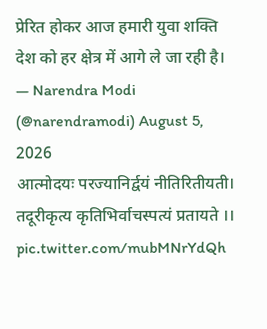प्रेरित होकर आज हमारी युवा शक्ति देश को हर क्षेत्र में आगे ले जा रही है।
— Narendra Modi (@narendramodi) August 5, 2026
आत्मोदयः परज्यानिर्द्वयं नीतिरितीयती।
तदूरीकृत्य कृतिभिर्वाचस्पत्यं प्रतायते ।। pic.twitter.com/mubMNrYdQh